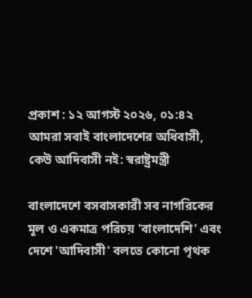প্রকাশ : ১২ আগস্ট ২০২৬, ০১:৪২
আমরা সবাই বাংলাদেশের অধিবাসী, কেউ আদিবাসী নই: স্বরাষ্ট্রমন্ত্রী

বাংলাদেশে বসবাসকারী সব নাগরিকের মূল ও একমাত্র পরিচয় 'বাংলাদেশি' এবং দেশে 'আদিবাসী' বলতে কোনো পৃথক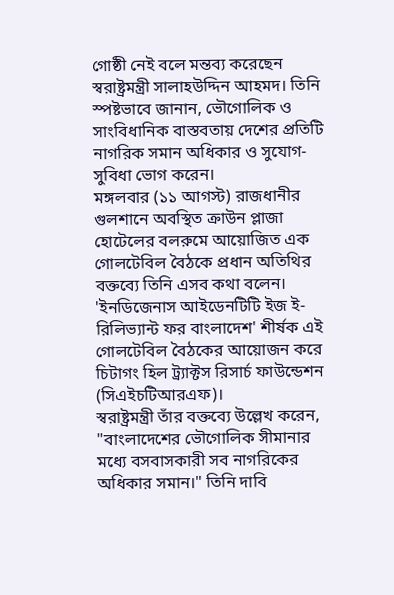গোষ্ঠী নেই বলে মন্তব্য করেছেন স্বরাষ্ট্রমন্ত্রী সালাহউদ্দিন আহমদ। তিনি স্পষ্টভাবে জানান, ভৌগোলিক ও সাংবিধানিক বাস্তবতায় দেশের প্রতিটি নাগরিক সমান অধিকার ও সুযোগ-সুবিধা ভোগ করেন।
মঙ্গলবার (১১ আগস্ট) রাজধানীর গুলশানে অবস্থিত ক্রাউন প্লাজা হোটেলের বলরুমে আয়োজিত এক গোলটেবিল বৈঠকে প্রধান অতিথির বক্তব্যে তিনি এসব কথা বলেন। 'ইনডিজেনাস আইডেনটিটি ইজ ই-রিলিভ্যান্ট ফর বাংলাদেশ' শীর্ষক এই গোলটেবিল বৈঠকের আয়োজন করে চিটাগং হিল ট্র্যাক্টস রিসার্চ ফাউন্ডেশন (সিএইচটিআরএফ)।
স্বরাষ্ট্রমন্ত্রী তাঁর বক্তব্যে উল্লেখ করেন, "বাংলাদেশের ভৌগোলিক সীমানার মধ্যে বসবাসকারী সব নাগরিকের অধিকার সমান।" তিনি দাবি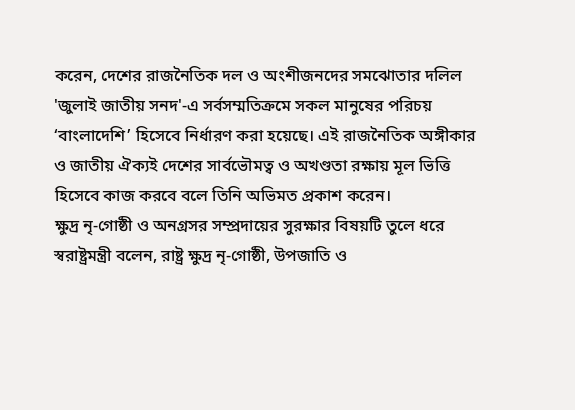করেন, দেশের রাজনৈতিক দল ও অংশীজনদের সমঝোতার দলিল 'জুলাই জাতীয় সনদ'-এ সর্বসম্মতিক্রমে সকল মানুষের পরিচয় ‘বাংলাদেশি’ হিসেবে নির্ধারণ করা হয়েছে। এই রাজনৈতিক অঙ্গীকার ও জাতীয় ঐক্যই দেশের সার্বভৌমত্ব ও অখণ্ডতা রক্ষায় মূল ভিত্তি হিসেবে কাজ করবে বলে তিনি অভিমত প্রকাশ করেন।
ক্ষুদ্র নৃ-গোষ্ঠী ও অনগ্রসর সম্প্রদায়ের সুরক্ষার বিষয়টি তুলে ধরে স্বরাষ্ট্রমন্ত্রী বলেন, রাষ্ট্র ক্ষুদ্র নৃ-গোষ্ঠী, উপজাতি ও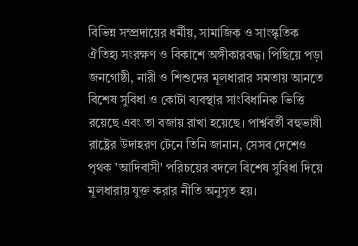বিভিন্ন সম্প্রদায়ের ধর্মীয়, সামাজিক ও সাংস্কৃতিক ঐতিহ্য সংরক্ষণ ও বিকাশে অঙ্গীকারবদ্ধ। পিছিয়ে পড়া জনগোষ্ঠী, নারী ও শিশুদের মূলধারার সমতায় আনতে বিশেষ সুবিধা ও কোটা ব্যবস্থার সাংবিধানিক ভিত্তি রয়েছে এবং তা বজায় রাখা হয়েছে। পার্শ্ববর্তী বহুভাষী রাষ্ট্রের উদাহরণ টেনে তিনি জানান, সেসব দেশেও পৃথক 'আদিবাসী' পরিচয়ের বদলে বিশেষ সুবিধা দিয়ে মূলধারায় যুক্ত করার নীতি অনুসৃত হয়।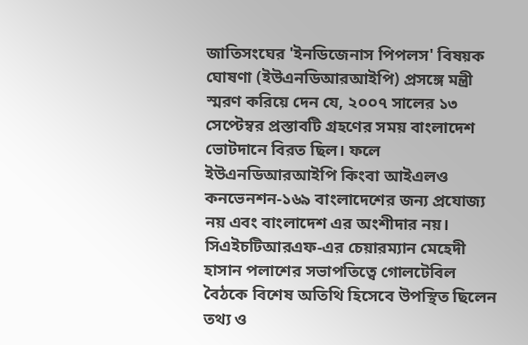জাতিসংঘের 'ইনডিজেনাস পিপলস' বিষয়ক ঘোষণা (ইউএনডিআরআইপি) প্রসঙ্গে মন্ত্রী স্মরণ করিয়ে দেন যে, ২০০৭ সালের ১৩ সেপ্টেম্বর প্রস্তাবটি গ্রহণের সময় বাংলাদেশ ভোটদানে বিরত ছিল। ফলে ইউএনডিআরআইপি কিংবা আইএলও কনভেনশন-১৬৯ বাংলাদেশের জন্য প্রযোজ্য নয় এবং বাংলাদেশ এর অংশীদার নয়।
সিএইচটিআরএফ-এর চেয়ারম্যান মেহেদী হাসান পলাশের সভাপতিত্বে গোলটেবিল বৈঠকে বিশেষ অতিথি হিসেবে উপস্থিত ছিলেন তথ্য ও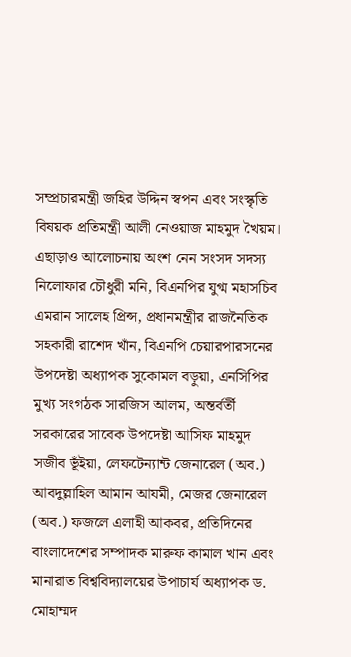সম্প্রচারমন্ত্রী জহির উদ্দিন স্বপন এবং সংস্কৃতি বিষয়ক প্রতিমন্ত্রী আলী নেওয়াজ মাহমুদ খৈয়ম।
এছাড়াও আলোচনায় অংশ নেন সংসদ সদস্য নিলোফার চৌধুরী মনি, বিএনপির যুগ্ম মহাসচিব এমরান সালেহ প্রিন্স, প্রধানমন্ত্রীর রাজনৈতিক সহকারী রাশেদ খাঁন, বিএনপি চেয়ারপারসনের উপদেষ্টা অধ্যাপক সুকোমল বড়ুয়া, এনসিপির মুখ্য সংগঠক সারজিস আলম, অন্তর্বর্তী সরকারের সাবেক উপদেষ্টা আসিফ মাহমুদ সজীব ভূঁইয়া, লেফটেন্যান্ট জেনারেল (অব.) আবদুল্লাহিল আমান আযমী, মেজর জেনারেল (অব.) ফজলে এলাহী আকবর, প্রতিদিনের বাংলাদেশের সম্পাদক মারুফ কামাল খান এবং মানারাত বিশ্ববিদ্যালয়ের উপাচার্য অধ্যাপক ড. মোহাম্মদ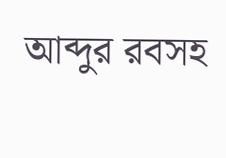আব্দুর রবসহ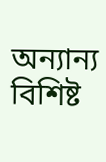অন্যান্য বিশিষ্ট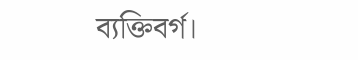ব্যক্তিবর্গ।